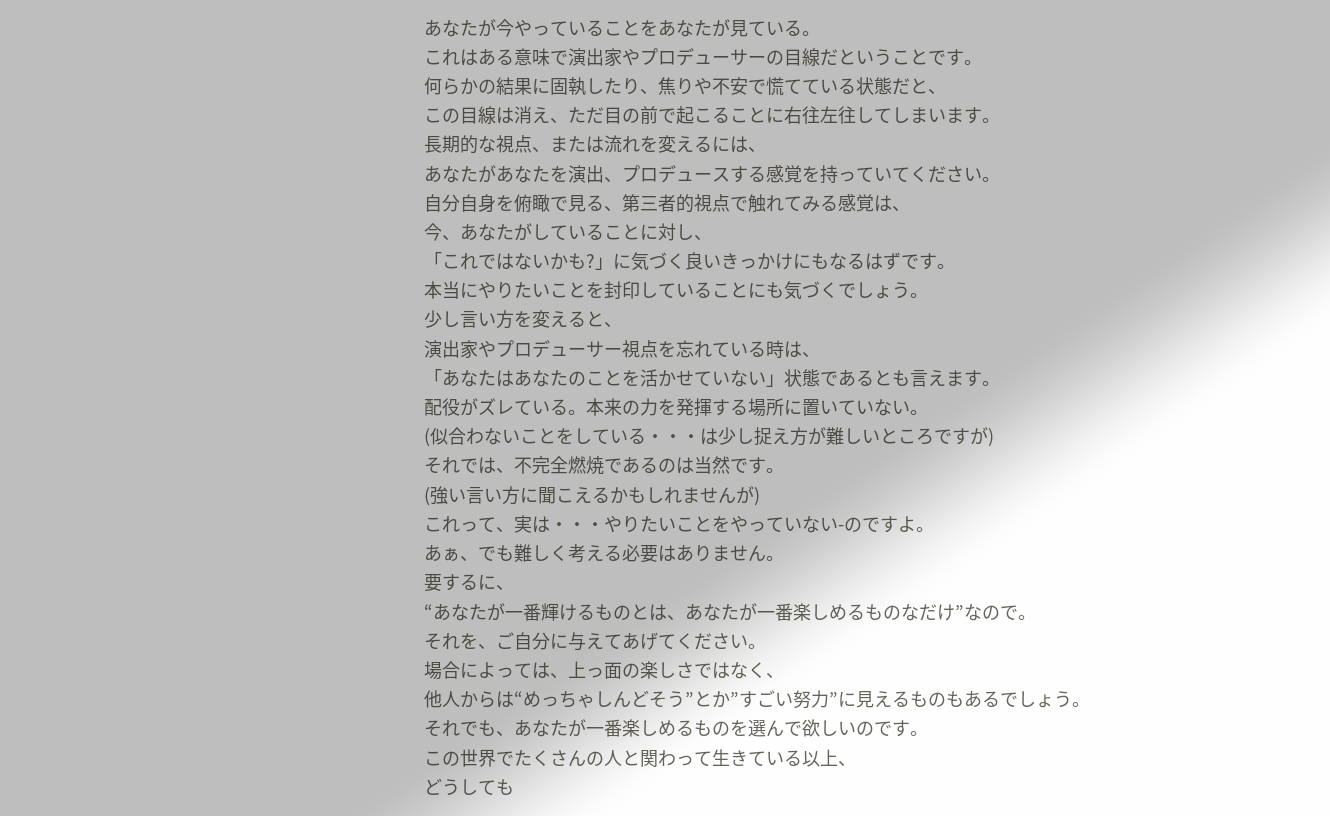あなたが今やっていることをあなたが見ている。
これはある意味で演出家やプロデューサーの目線だということです。
何らかの結果に固執したり、焦りや不安で慌てている状態だと、
この目線は消え、ただ目の前で起こることに右往左往してしまいます。
長期的な視点、または流れを変えるには、
あなたがあなたを演出、プロデュースする感覚を持っていてください。
自分自身を俯瞰で見る、第三者的視点で触れてみる感覚は、
今、あなたがしていることに対し、
「これではないかも?」に気づく良いきっかけにもなるはずです。
本当にやりたいことを封印していることにも気づくでしょう。
少し言い方を変えると、
演出家やプロデューサー視点を忘れている時は、
「あなたはあなたのことを活かせていない」状態であるとも言えます。
配役がズレている。本来の力を発揮する場所に置いていない。
(似合わないことをしている・・・は少し捉え方が難しいところですが)
それでは、不完全燃焼であるのは当然です。
(強い言い方に聞こえるかもしれませんが)
これって、実は・・・やりたいことをやっていない-のですよ。
あぁ、でも難しく考える必要はありません。
要するに、
“あなたが一番輝けるものとは、あなたが一番楽しめるものなだけ”なので。
それを、ご自分に与えてあげてください。
場合によっては、上っ面の楽しさではなく、
他人からは“めっちゃしんどそう”とか”すごい努力”に見えるものもあるでしょう。
それでも、あなたが一番楽しめるものを選んで欲しいのです。
この世界でたくさんの人と関わって生きている以上、
どうしても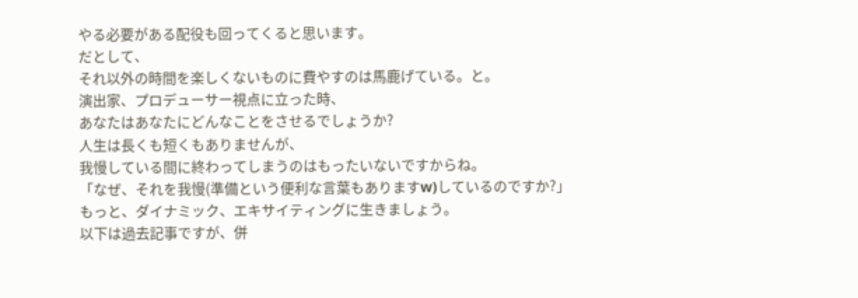やる必要がある配役も回ってくると思います。
だとして、
それ以外の時間を楽しくないものに費やすのは馬鹿げている。と。
演出家、プロデューサー視点に立った時、
あなたはあなたにどんなことをさせるでしょうか?
人生は長くも短くもありませんが、
我慢している間に終わってしまうのはもったいないですからね。
「なぜ、それを我慢(準備という便利な言葉もありますw)しているのですか?」
もっと、ダイナミック、エキサイティングに生きましょう。
以下は過去記事ですが、併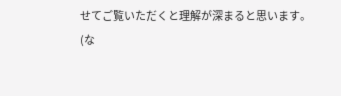せてご覧いただくと理解が深まると思います。
(な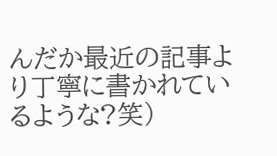んだか最近の記事より丁寧に書かれているような?笑)